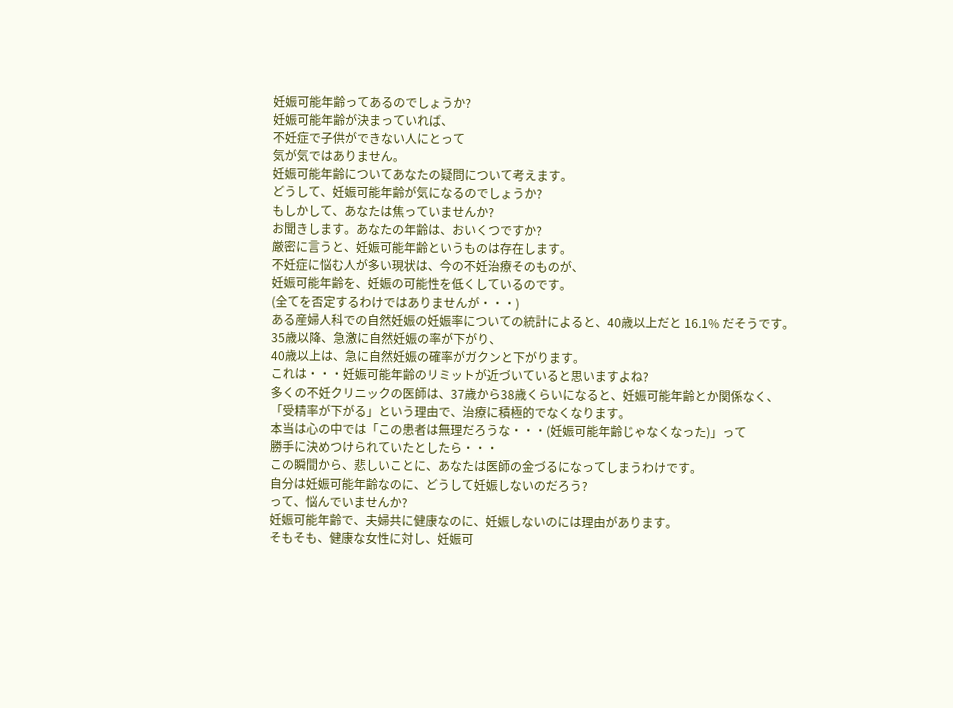妊娠可能年齢ってあるのでしょうか?
妊娠可能年齢が決まっていれば、
不妊症で子供ができない人にとって
気が気ではありません。
妊娠可能年齢についてあなたの疑問について考えます。
どうして、妊娠可能年齢が気になるのでしょうか?
もしかして、あなたは焦っていませんか?
お聞きします。あなたの年齢は、おいくつですか?
厳密に言うと、妊娠可能年齢というものは存在します。
不妊症に悩む人が多い現状は、今の不妊治療そのものが、
妊娠可能年齢を、妊娠の可能性を低くしているのです。
(全てを否定するわけではありませんが・・・)
ある産婦人科での自然妊娠の妊娠率についての統計によると、40歳以上だと 16.1% だそうです。
35歳以降、急激に自然妊娠の率が下がり、
40歳以上は、急に自然妊娠の確率がガクンと下がります。
これは・・・妊娠可能年齢のリミットが近づいていると思いますよね?
多くの不妊クリニックの医師は、37歳から38歳くらいになると、妊娠可能年齢とか関係なく、
「受精率が下がる」という理由で、治療に積極的でなくなります。
本当は心の中では「この患者は無理だろうな・・・(妊娠可能年齢じゃなくなった)」って
勝手に決めつけられていたとしたら・・・
この瞬間から、悲しいことに、あなたは医師の金づるになってしまうわけです。
自分は妊娠可能年齢なのに、どうして妊娠しないのだろう?
って、悩んでいませんか?
妊娠可能年齢で、夫婦共に健康なのに、妊娠しないのには理由があります。
そもそも、健康な女性に対し、妊娠可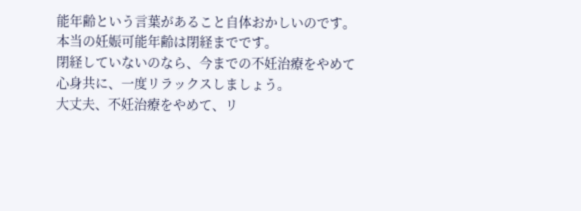能年齢という言葉があること自体おかしいのです。
本当の妊娠可能年齢は閉経までです。
閉経していないのなら、今までの不妊治療をやめて
心身共に、一度リラックスしましょう。
大丈夫、不妊治療をやめて、リ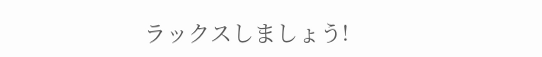ラックスしましょう!